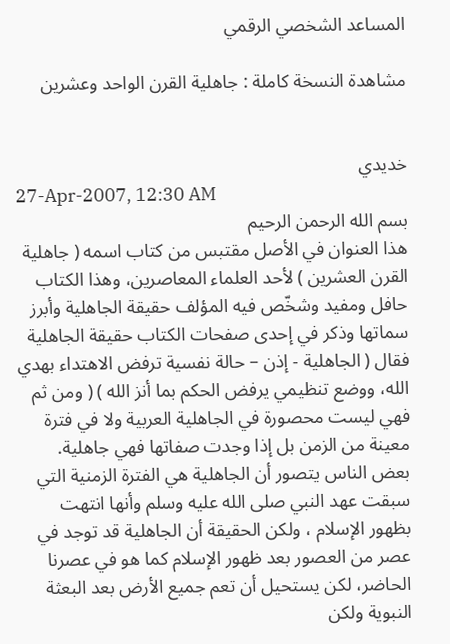المساعد الشخصي الرقمي

مشاهدة النسخة كاملة : جاهلية القرن الواحد وعشرين


خديدي
27-Apr-2007, 12:30 AM
بسم الله الرحمن الرحيم
هذا العنوان في الأصل مقتبس من كتاب اسمه ( جاهلية القرن العشرين ) لأحد العلماء المعاصرين، وهذا الكتاب حافل ومفيد وشخّص فيه المؤلف حقيقة الجاهلية وأبرز سماتها وذكر في إحدى صفحات الكتاب حقيقة الجاهلية فقال ( الجاهلية - إذن – حالة نفسية ترفض الاهتداء بهدي الله، ووضع تنظيمي يرفض الحكم بما أنز الله ) ( ومن ثم فهي ليست محصورة في الجاهلية العربية ولا في فترة معينة من الزمن بل إذا وجدت صفاتها فهي جاهلية.
بعض الناس يتصور أن الجاهلية هي الفترة الزمنية التي سبقت عهد النبي صلى الله عليه وسلم وأنها انتهت بظهور الإسلام ، ولكن الحقيقة أن الجاهلية قد توجد في عصر من العصور بعد ظهور الإسلام كما هو في عصرنا الحاضر، لكن يستحيل أن تعم جميع الأرض بعد البعثة النبوية ولكن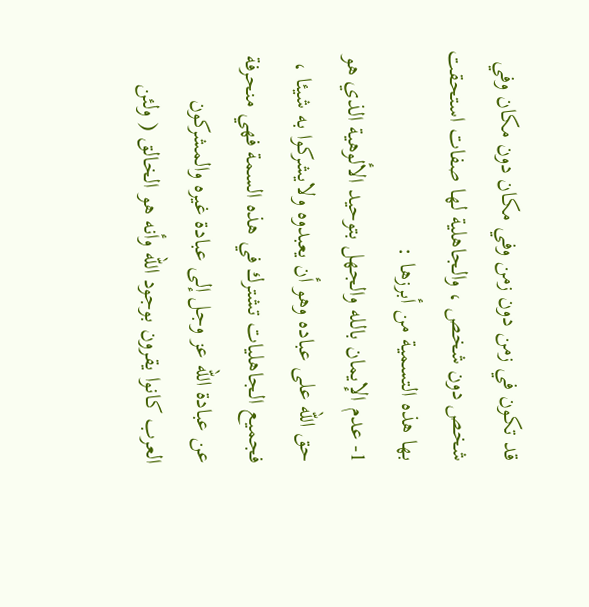قد تكون في زمن دون زمن وفي مكان دون مكان وفي شخص دون شخص ، والجاهلية لها صفات استحقت بها هذه التسمية من أبرزها :
1- عدم الإيمان بالله والجهل بتوحيد الألوهية الذي هو حق الله على عباده وهو أن يعبدوه ولايشركوا به شيئا ، فجميع الجاهليات تشترك في هذه السمة فهي منحرفة عن عبادة الله عز وجل إلى عبادة غيره والمشركون العرب كانوا يقرون بوجود الله وأنه هو الخالق ( ولئن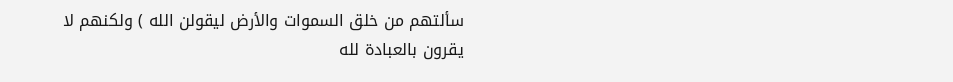سألتهم من خلق السموات والأرض ليقولن الله ) ولكنهم لا يقرون بالعبادة لله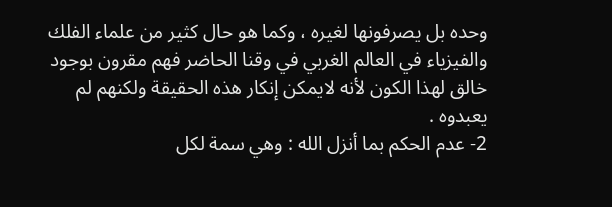وحده بل يصرفونها لغيره ، وكما هو حال كثير من علماء الفلك والفيزياء في العالم الغربي في وقنا الحاضر فهم مقرون بوجود خالق لهذا الكون لأنه لايمكن إنكار هذه الحقيقة ولكنهم لم يعبدوه .
2- عدم الحكم بما أنزل الله : وهي سمة لكل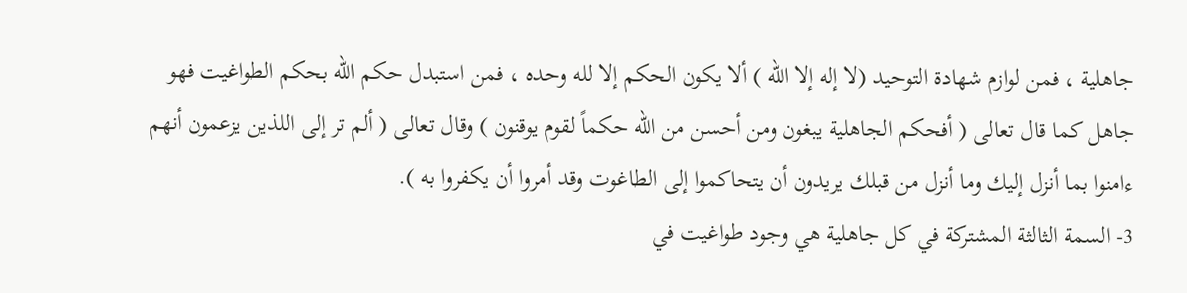جاهلية ، فمن لوازم شهادة التوحيد (لا إله إلا الله ) ألا يكون الحكم إلا لله وحده ، فمن استبدل حكم الله بحكم الطواغيت فهو جاهل كما قال تعالى ( أفحكم الجاهلية يبغون ومن أحسن من الله حكماً لقوم يوقنون ) وقال تعالى ( ألم تر إلى اللذين يزعمون أنهم ءامنوا بما أنزل إليك وما أنزل من قبلك يريدون أن يتحاكموا إلى الطاغوت وقد أمروا أن يكفروا به ).
3- السمة الثالثة المشتركة في كل جاهلية هي وجود طواغيت في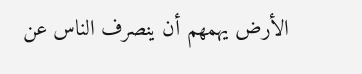الأرض يهمهم أن ينصرف الناس عن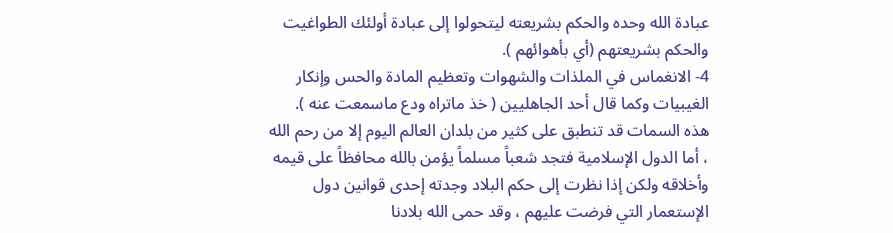عبادة الله وحده والحكم بشريعته ليتحولوا إلى عبادة أولئك الطواغيت والحكم بشريعتهم (أي بأهوائهم ).
4- الانغماس في الملذات والشهوات وتعظيم المادة والحس وإنكار الغيبيات وكما قال أحد الجاهليين ( خذ ماتراه ودع ماسمعت عنه ).
هذه السمات قد تنطبق على كثير من بلدان العالم اليوم إلا من رحم الله ، أما الدول الإسلامية فتجد شعباً مسلماً يؤمن بالله محافظاً على قيمه وأخلاقه ولكن إذا نظرت إلى حكم البلاد وجدته إحدى قوانين دول الإستعمار التي فرضت عليهم ، وقد حمى الله بلادنا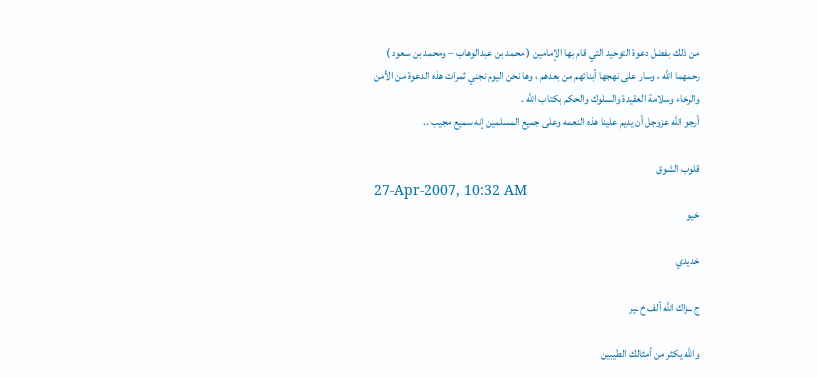من ذلك بفضل دعوة التوحيد التي قام بها الإمامين ( محمد بن عبدالوهاب – ومحمد بن سعود ) رحمهما الله ، وسار على نهجها أبنائهم من بعدهم ، وها نحن اليوم نجني ثمرات هذه الدعوة من الأمن والرخاء وسلامة العقيدة والسلوك والحكم بكتاب الله .
أرجو الله عزوجل أن يديم علينا هذه النعمه وعلى جميع المسلمين إنه سميع مجيب ..

قلوب الشوق
27-Apr-2007, 10:32 AM
خيو

خديدي

ج ــزاك الله ألف خ ـير

والله يكثر من أمثالك الطيبين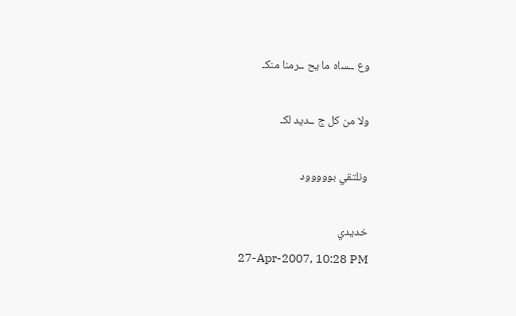وع ــساه ما يح ــرمنا منكـ

ولا من كل ج ــديد لكـ

ونلتقي بووووود

خديدي
27-Apr-2007, 10:28 PM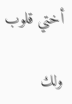أختي قلوب

ولك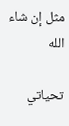مثل إن شاء الله

تحياتي